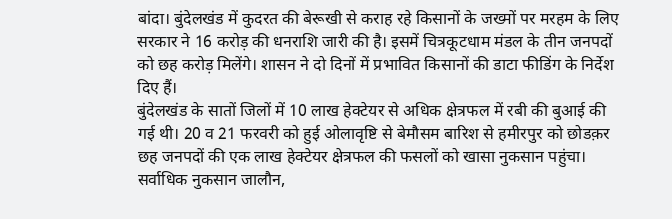बांदा। बुंदेलखंड में कुदरत की बेरूखी से कराह रहे किसानों के जख्मों पर मरहम के लिए सरकार ने 16 करोड़ की धनराशि जारी की है। इसमें चित्रकूटधाम मंडल के तीन जनपदों को छह करोड़ मिलेंगे। शासन ने दो दिनों में प्रभावित किसानों की डाटा फीडिंग के निर्देश दिए हैं।
बुंदेलखंड के सातों जिलों में 10 लाख हेक्टेयर से अधिक क्षेत्रफल में रबी की बुआई की गई थी। 20 व 21 फरवरी को हुई ओलावृष्टि से बेमौसम बारिश से हमीरपुर को छोडक़र छह जनपदों की एक लाख हेक्टेयर क्षेत्रफल की फसलों को खासा नुकसान पहुंचा। सर्वाधिक नुकसान जालौन,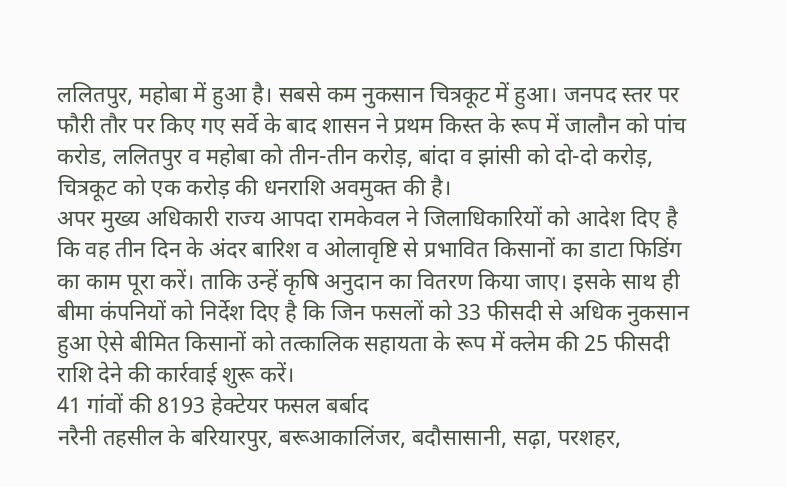ललितपुर, महोबा में हुआ है। सबसे कम नुकसान चित्रकूट में हुआ। जनपद स्तर पर फौरी तौर पर किए गए सर्वे के बाद शासन ने प्रथम किस्त के रूप में जालौन को पांच करोड, ललितपुर व महोबा को तीन-तीन करोड़, बांदा व झांसी को दो-दो करोड़, चित्रकूट को एक करोड़ की धनराशि अवमुक्त की है।
अपर मुख्य अधिकारी राज्य आपदा रामकेवल ने जिलाधिकारियों को आदेश दिए है कि वह तीन दिन के अंदर बारिश व ओलावृष्टि से प्रभावित किसानों का डाटा फिडिंग का काम पूरा करें। ताकि उन्हें कृषि अनुदान का वितरण किया जाए। इसके साथ ही बीमा कंपनियों को निर्देश दिए है कि जिन फसलों को 33 फीसदी से अधिक नुकसान हुआ ऐसे बीमित किसानों को तत्कालिक सहायता के रूप में क्लेम की 25 फीसदी राशि देने की कार्रवाई शुरू करें।
41 गांवों की 8193 हेक्टेयर फसल बर्बाद
नरैनी तहसील के बरियारपुर, बरूआकालिंजर, बदौसासानी, सढ़ा, परशहर,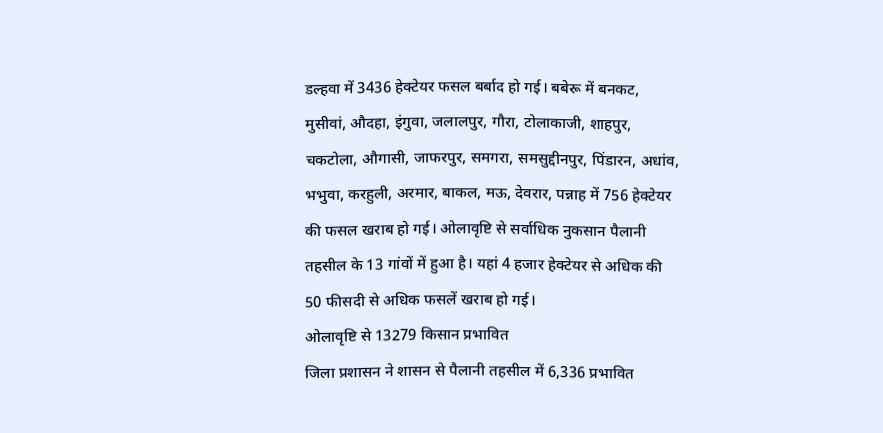डल्हवा में 3436 हेक्टेयर फसल बर्बाद हो गई। बबेरू में बनकट, मुसीवां, औदहा, इंगुवा, जलालपुर, गौरा, टोलाकाजी, शाहपुर, चकटोला, औगासी, जाफरपुर, समगरा, समसुद्दीनपुर, पिंडारन, अधांव, भभुवा, करहुली, अरमार, बाकल, मऊ, देवरार, पन्नाह में 756 हेक्टेयर की फसल खराब हो गई। ओलावृष्टि से सर्वाधिक नुकसान पैलानी तहसील के 13 गांवों में हुआ है। यहां 4 हजार हेक्टेयर से अधिक की 50 फीसदी से अधिक फसलें खराब हो गई।
ओलावृष्टि से 13279 किसान प्रभावित
जिला प्रशासन ने शासन से पैलानी तहसील में 6,336 प्रभावित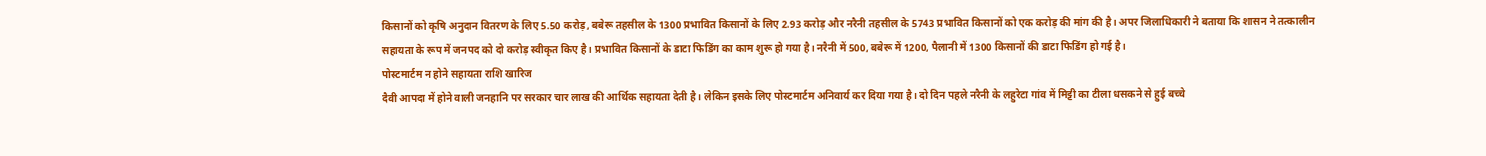किसानों को कृषि अनुदान वितरण के लिए 5.50 करोड़, बबेरू तहसील के 1300 प्रभावित किसानों के लिए 2.93 करोड़ और नरैनी तहसील के 5743 प्रभावित किसानों को एक करोड़ की मांग की है। अपर जिलाधिकारी ने बताया कि शासन ने तत्कालीन सहायता के रूप में जनपद को दो करोड़ स्वीकृत किए है। प्रभावित किसानों के डाटा फिडिंग का काम शुरू हो गया है। नरैनी में 500, बबेरू में 1200, पैलानी में 1300 किसानों की डाटा फिडिंग हो गई है।
पोस्टमार्टम न होने सहायता राशि खारिज
दैवी आपदा में होने वाली जनहानि पर सरकार चार लाख की आर्थिक सहायता देती है। लेकिन इसके लिए पोस्टमार्टम अनिवार्य कर दिया गया है। दो दिन पहले नरैनी के लहुरेटा गांव में मिट्टी का टीला धसकने से हुई बच्चे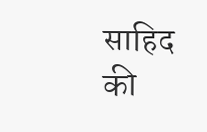साहिद की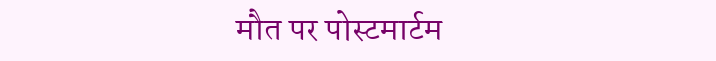मौत पर पोस्टमार्टम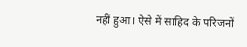नहीं हुआ। ऐसे में साहिद के परिजनों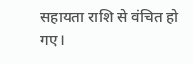सहायता राशि से वंचित हो गए।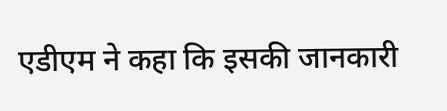एडीएम ने कहा कि इसकी जानकारी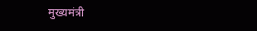मुख्यमंत्री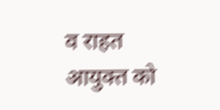व राहत आयुक्त को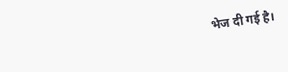भेज दी गई है।